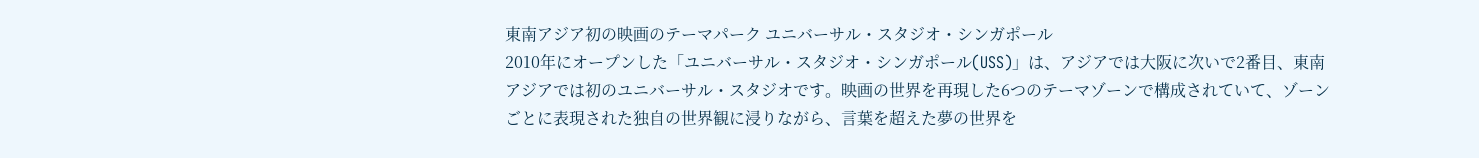東南アジア初の映画のテーマパーク ユニバーサル・スタジオ・シンガポール
2010年にオープンした「ユニバーサル・スタジオ・シンガポール(USS)」は、アジアでは大阪に次いで2番目、東南アジアでは初のユニバーサル・スタジオです。映画の世界を再現した6つのテーマゾーンで構成されていて、ゾーンごとに表現された独自の世界観に浸りながら、言葉を超えた夢の世界を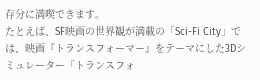存分に満喫できます。
たとえば、SF映画の世界観が満載の「Sci-Fi City」では、映画『トランスフォーマー』をテーマにした3Dシミュレーター「トランスフォ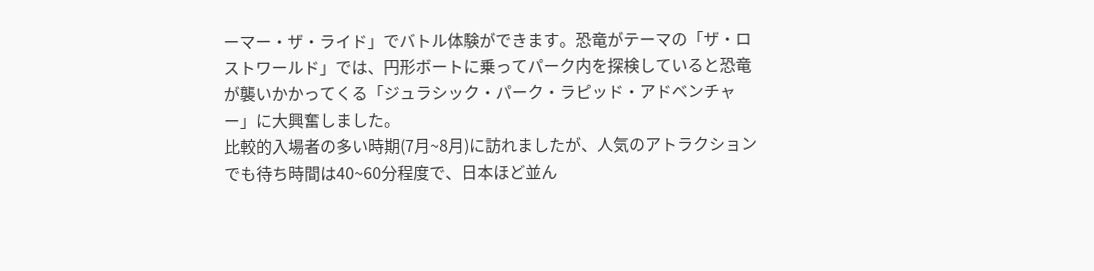ーマー・ザ・ライド」でバトル体験ができます。恐竜がテーマの「ザ・ロストワールド」では、円形ボートに乗ってパーク内を探検していると恐竜が襲いかかってくる「ジュラシック・パーク・ラピッド・アドベンチャー」に大興奮しました。
比較的入場者の多い時期(7月~8月)に訪れましたが、人気のアトラクションでも待ち時間は40~60分程度で、日本ほど並ん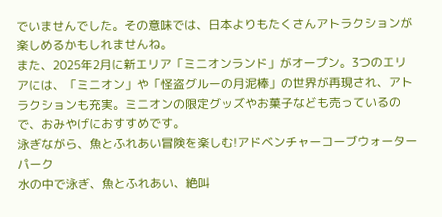でいませんでした。その意味では、日本よりもたくさんアトラクションが楽しめるかもしれませんね。
また、2025年2月に新エリア「ミニオンランド」がオープン。3つのエリアには、「ミニオン」や「怪盗グルーの月泥棒」の世界が再現され、アトラクションも充実。ミニオンの限定グッズやお菓子なども売っているので、おみやげにおすすめです。
泳ぎながら、魚とふれあい冒険を楽しむ!アドベンチャーコーブウォーターパーク
水の中で泳ぎ、魚とふれあい、絶叫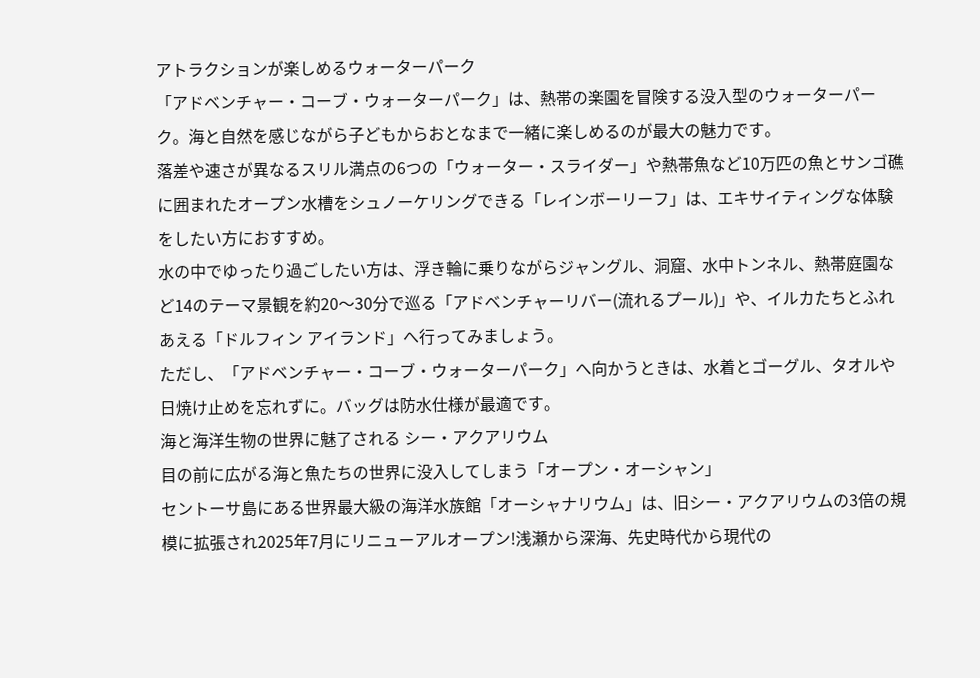アトラクションが楽しめるウォーターパーク
「アドベンチャー・コーブ・ウォーターパーク」は、熱帯の楽園を冒険する没入型のウォーターパーク。海と自然を感じながら子どもからおとなまで一緒に楽しめるのが最大の魅力です。
落差や速さが異なるスリル満点の6つの「ウォーター・スライダー」や熱帯魚など10万匹の魚とサンゴ礁に囲まれたオープン水槽をシュノーケリングできる「レインボーリーフ」は、エキサイティングな体験をしたい方におすすめ。
水の中でゆったり過ごしたい方は、浮き輪に乗りながらジャングル、洞窟、水中トンネル、熱帯庭園など14のテーマ景観を約20〜30分で巡る「アドベンチャーリバー(流れるプール)」や、イルカたちとふれあえる「ドルフィン アイランド」へ行ってみましょう。
ただし、「アドベンチャー・コーブ・ウォーターパーク」へ向かうときは、水着とゴーグル、タオルや日焼け止めを忘れずに。バッグは防水仕様が最適です。
海と海洋生物の世界に魅了される シー・アクアリウム
目の前に広がる海と魚たちの世界に没入してしまう「オープン・オーシャン」
セントーサ島にある世界最大級の海洋水族館「オーシャナリウム」は、旧シー・アクアリウムの3倍の規模に拡張され2025年7月にリニューアルオープン!浅瀬から深海、先史時代から現代の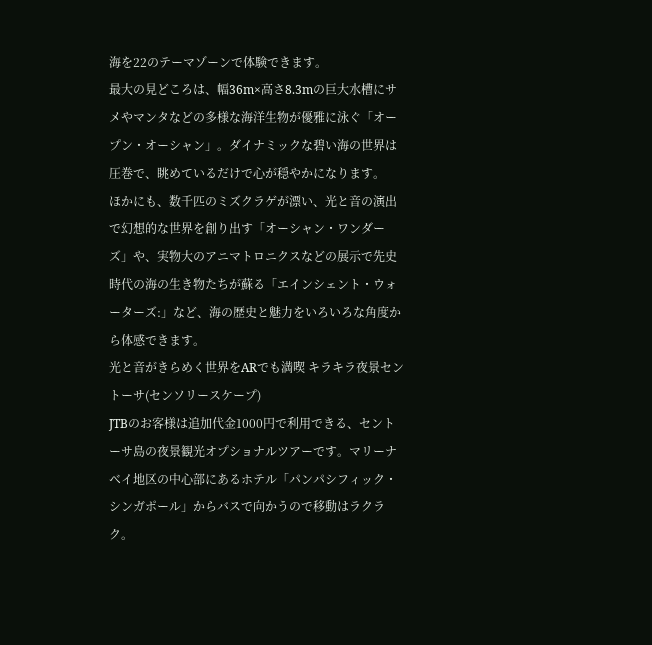海を22のテーマゾーンで体験できます。
最大の見どころは、幅36m×高さ8.3mの巨大水槽にサメやマンタなどの多様な海洋生物が優雅に泳ぐ「オープン・オーシャン」。ダイナミックな碧い海の世界は圧巻で、眺めているだけで心が穏やかになります。
ほかにも、数千匹のミズクラゲが漂い、光と音の演出で幻想的な世界を創り出す「オーシャン・ワンダーズ」や、実物大のアニマトロニクスなどの展示で先史時代の海の生き物たちが蘇る「エインシェント・ウォーターズ:」など、海の歴史と魅力をいろいろな角度から体感できます。
光と音がきらめく世界をARでも満喫 キラキラ夜景セントーサ(センソリースケープ)
JTBのお客様は追加代金1000円で利用できる、セントーサ島の夜景観光オプショナルツアーです。マリーナベイ地区の中心部にあるホテル「パンパシフィック・シンガポール」からバスで向かうので移動はラクラク。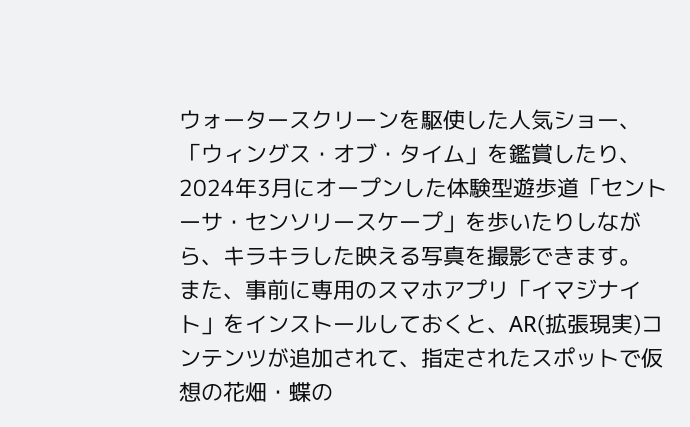ウォータースクリーンを駆使した人気ショー、「ウィングス・オブ・タイム」を鑑賞したり、2024年3月にオープンした体験型遊歩道「セントーサ・センソリースケープ」を歩いたりしながら、キラキラした映える写真を撮影できます。
また、事前に専用のスマホアプリ「イマジナイト」をインストールしておくと、AR(拡張現実)コンテンツが追加されて、指定されたスポットで仮想の花畑・蝶の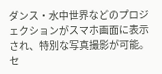ダンス・水中世界などのプロジェクションがスマホ画面に表示され、特別な写真撮影が可能。セ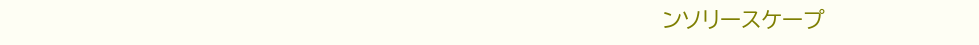ンソリースケープ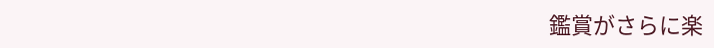鑑賞がさらに楽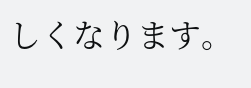しくなります。